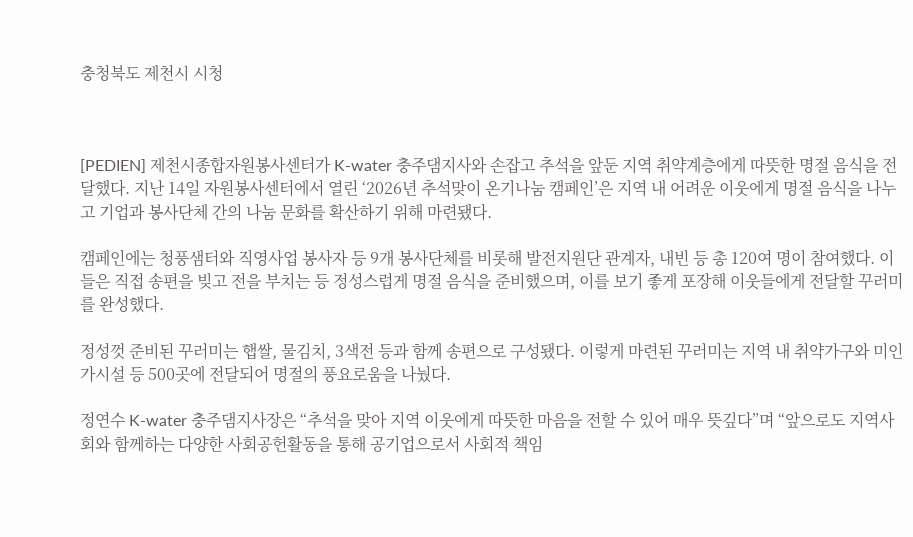충청북도 제천시 시청



[PEDIEN] 제천시종합자원봉사센터가 K-water 충주댐지사와 손잡고 추석을 앞둔 지역 취약계층에게 따뜻한 명절 음식을 전달했다. 지난 14일 자원봉사센터에서 열린 ‘2026년 추석맞이 온기나눔 캠페인’은 지역 내 어려운 이웃에게 명절 음식을 나누고 기업과 봉사단체 간의 나눔 문화를 확산하기 위해 마련됐다.

캠페인에는 청풍샘터와 직영사업 봉사자 등 9개 봉사단체를 비롯해 발전지원단 관계자, 내빈 등 총 120여 명이 참여했다. 이들은 직접 송편을 빚고 전을 부치는 등 정성스럽게 명절 음식을 준비했으며, 이를 보기 좋게 포장해 이웃들에게 전달할 꾸러미를 완성했다.

정성껏 준비된 꾸러미는 햅쌀, 물김치, 3색전 등과 함께 송편으로 구성됐다. 이렇게 마련된 꾸러미는 지역 내 취약가구와 미인가시설 등 500곳에 전달되어 명절의 풍요로움을 나눴다.

정연수 K-water 충주댐지사장은 “추석을 맞아 지역 이웃에게 따뜻한 마음을 전할 수 있어 매우 뜻깊다”며 “앞으로도 지역사회와 함께하는 다양한 사회공헌활동을 통해 공기업으로서 사회적 책임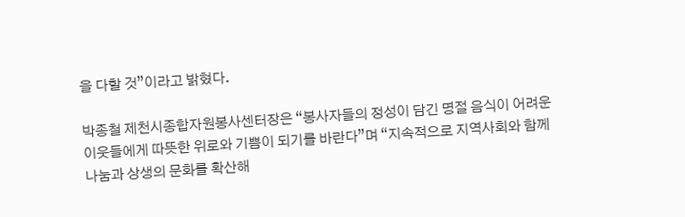을 다할 것”이라고 밝혔다.

박종철 제천시종합자원봉사센터장은 “봉사자들의 정성이 담긴 명절 음식이 어려운 이웃들에게 따뜻한 위로와 기쁨이 되기를 바란다”며 “지속적으로 지역사회와 함께 나눔과 상생의 문화를 확산해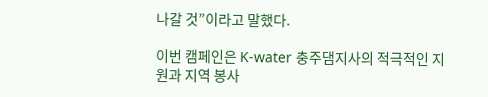나갈 것”이라고 말했다.

이번 캠페인은 K-water 충주댐지사의 적극적인 지원과 지역 봉사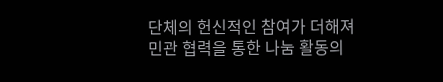단체의 헌신적인 참여가 더해져 민관 협력을 통한 나눔 활동의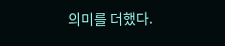의미를 더했다.